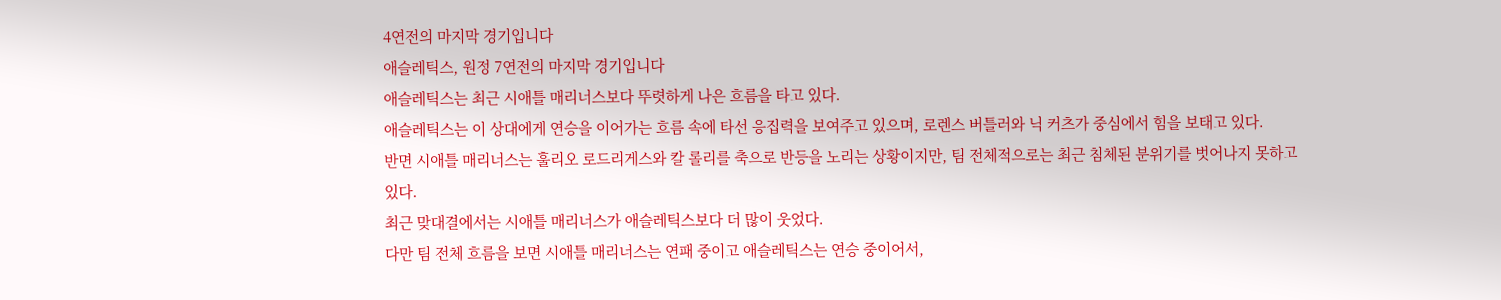4연전의 마지막 경기입니다
애슬레틱스, 원정 7연전의 마지막 경기입니다
애슬레틱스는 최근 시애틀 매리너스보다 뚜렷하게 나은 흐름을 타고 있다.
애슬레틱스는 이 상대에게 연승을 이어가는 흐름 속에 타선 응집력을 보여주고 있으며, 로렌스 버틀러와 닉 커츠가 중심에서 힘을 보태고 있다.
반면 시애틀 매리너스는 훌리오 로드리게스와 칼 롤리를 축으로 반등을 노리는 상황이지만, 팀 전체적으로는 최근 침체된 분위기를 벗어나지 못하고 있다.
최근 맞대결에서는 시애틀 매리너스가 애슬레틱스보다 더 많이 웃었다.
다만 팀 전체 흐름을 보면 시애틀 매리너스는 연패 중이고 애슬레틱스는 연승 중이어서,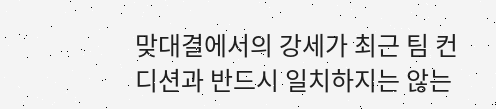맞대결에서의 강세가 최근 팀 컨디션과 반드시 일치하지는 않는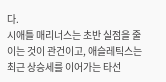다.
시애틀 매리너스는 초반 실점을 줄이는 것이 관건이고, 애슬레틱스는 최근 상승세를 이어가는 타선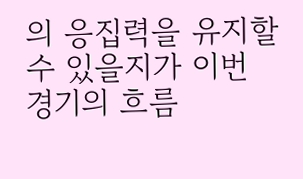의 응집력을 유지할 수 있을지가 이번 경기의 흐름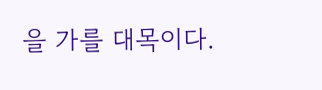을 가를 대목이다.